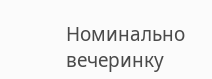Номинально вечеринку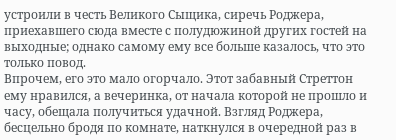устроили в честь Великого Сыщика, сиречь Роджера, приехавшего сюда вместе с полудюжиной других гостей на выходные; однако самому ему все больше казалось, что это только повод.
Впрочем, его это мало огорчало. Этот забавный Стреттон ему нравился, а вечеринка, от начала которой не прошло и часу, обещала получиться удачной. Взгляд Роджера, бесцельно бродя по комнате, наткнулся в очередной раз в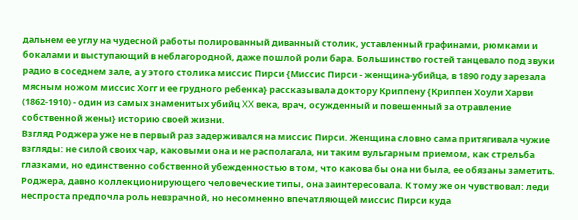дальнем ее углу на чудесной работы полированный диванный столик, уставленный графинами, рюмками и бокалами и выступающий в неблагородной, даже пошлой роли бара. Большинство гостей танцевало под звуки радио в соседнем зале, а у этого столика миссис Пирси {Миссис Пирси - женщина-убийца, в 1890 году зарезала мясным ножом миссис Хогг и ее грудного ребенка} рассказывала доктору Криппену {Криппен Хоули Харви (1862-1910) - один из самых знаменитых убийц XX века, врач, осужденный и повешенный за отравление собственной жены} историю своей жизни.
Взгляд Роджера уже не в первый раз задерживался на миссис Пирси. Женщина словно сама притягивала чужие взгляды: не силой своих чар, каковыми она и не располагала, ни таким вульгарным приемом, как стрельба глазками, но единственно собственной убежденностью в том, что какова бы она ни была, ее обязаны заметить. Роджера, давно коллекционирующего человеческие типы, она заинтересовала. К тому же он чувствовал: леди неспроста предпочла роль невзрачной, но несомненно впечатляющей миссис Пирси куда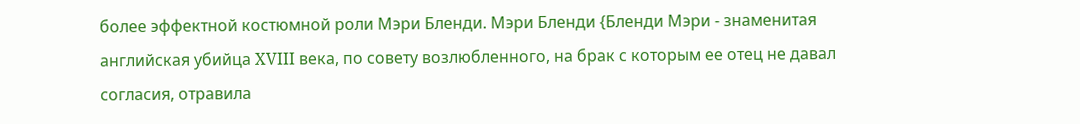более эффектной костюмной роли Мэри Бленди. Мэри Бленди {Бленди Мэри - знаменитая английская убийца XVIII века, по совету возлюбленного, на брак с которым ее отец не давал согласия, отравила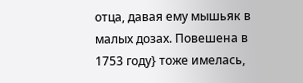отца, давая ему мышьяк в малых дозах. Повешена в 1753 году} тоже имелась,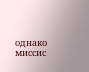однако миссис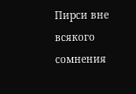Пирси вне всякого сомнения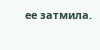ее затмила.